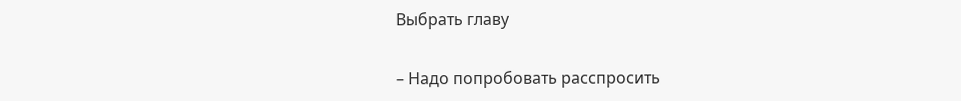Выбрать главу

– Надо попробовать расспросить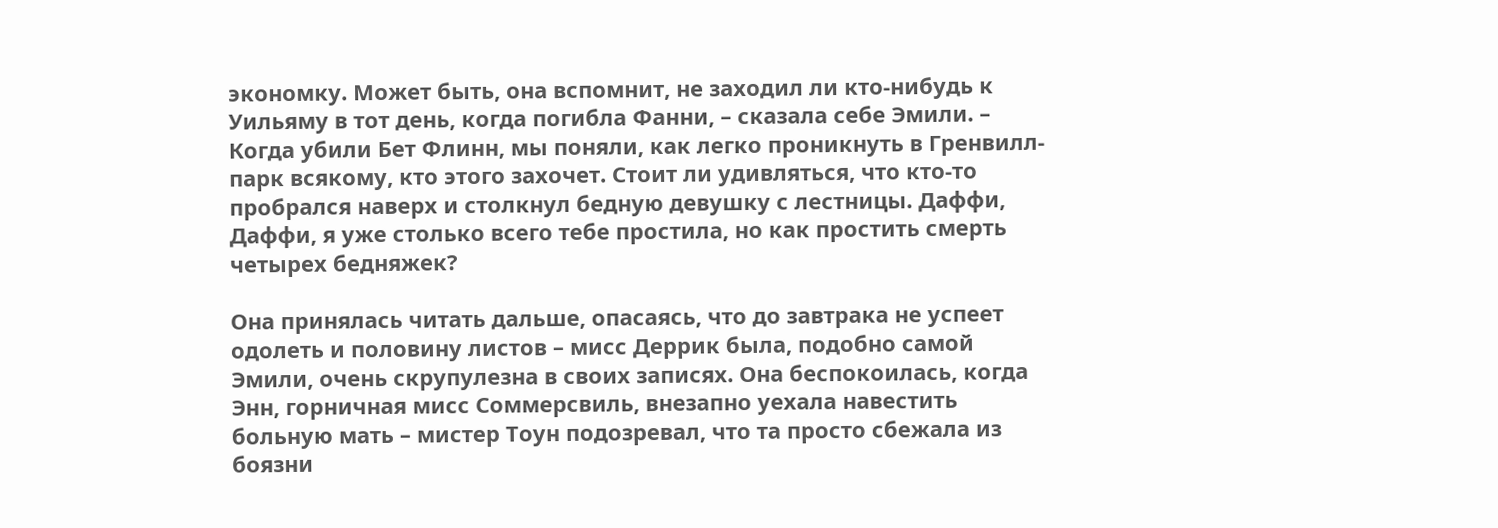экономку. Может быть, она вспомнит, не заходил ли кто-нибудь к Уильяму в тот день, когда погибла Фанни, – сказала себе Эмили. – Когда убили Бет Флинн, мы поняли, как легко проникнуть в Гренвилл-парк всякому, кто этого захочет. Стоит ли удивляться, что кто-то пробрался наверх и столкнул бедную девушку с лестницы. Даффи, Даффи, я уже столько всего тебе простила, но как простить смерть четырех бедняжек?

Она принялась читать дальше, опасаясь, что до завтрака не успеет одолеть и половину листов – мисс Деррик была, подобно самой Эмили, очень скрупулезна в своих записях. Она беспокоилась, когда Энн, горничная мисс Соммерсвиль, внезапно уехала навестить больную мать – мистер Тоун подозревал, что та просто сбежала из боязни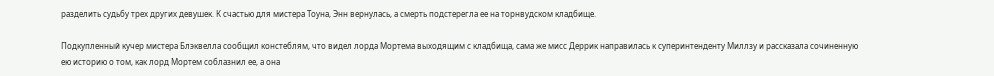разделить судьбу трех других девушек. К счастью для мистера Тоуна, Энн вернулась, а смерть подстерегла ее на торнвудском кладбище.

Подкупленный кучер мистера Блэквелла сообщил констеблям, что видел лорда Мортема выходящим с кладбища, сама же мисс Деррик направилась к суперинтенденту Миллзу и рассказала сочиненную ею историю о том, как лорд Мортем соблазнил ее, а она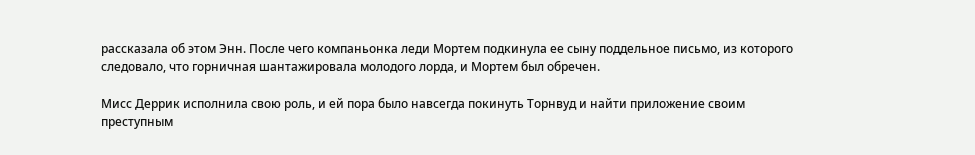рассказала об этом Энн. После чего компаньонка леди Мортем подкинула ее сыну поддельное письмо, из которого следовало, что горничная шантажировала молодого лорда, и Мортем был обречен.

Мисс Деррик исполнила свою роль, и ей пора было навсегда покинуть Торнвуд и найти приложение своим преступным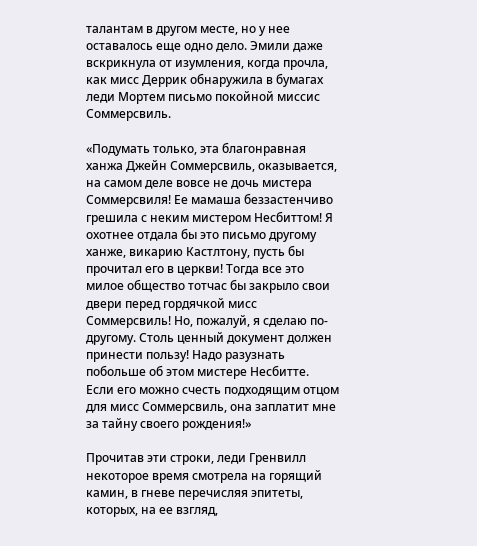талантам в другом месте, но у нее оставалось еще одно дело. Эмили даже вскрикнула от изумления, когда прочла, как мисс Деррик обнаружила в бумагах леди Мортем письмо покойной миссис Соммерсвиль.

«Подумать только, эта благонравная ханжа Джейн Соммерсвиль, оказывается, на самом деле вовсе не дочь мистера Соммерсвиля! Ее мамаша беззастенчиво грешила с неким мистером Несбиттом! Я охотнее отдала бы это письмо другому ханже, викарию Кастлтону, пусть бы прочитал его в церкви! Тогда все это милое общество тотчас бы закрыло свои двери перед гордячкой мисс Соммерсвиль! Но, пожалуй, я сделаю по-другому. Столь ценный документ должен принести пользу! Надо разузнать побольше об этом мистере Несбитте. Если его можно счесть подходящим отцом для мисс Соммерсвиль, она заплатит мне за тайну своего рождения!»

Прочитав эти строки, леди Гренвилл некоторое время смотрела на горящий камин, в гневе перечисляя эпитеты, которых, на ее взгляд,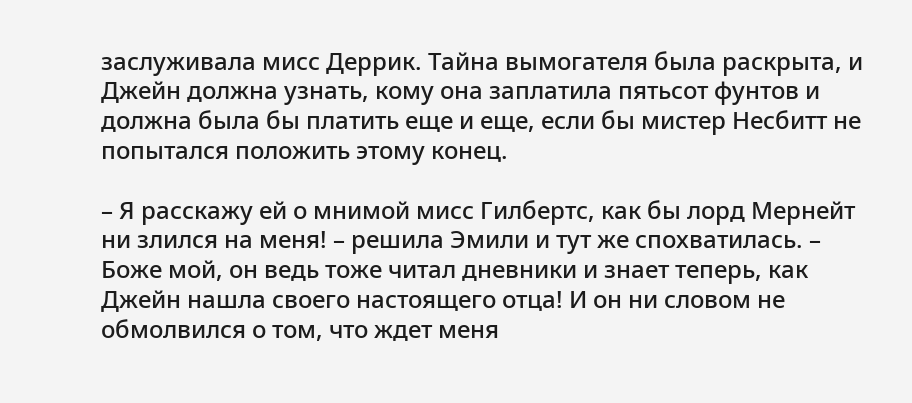заслуживала мисс Деррик. Тайна вымогателя была раскрыта, и Джейн должна узнать, кому она заплатила пятьсот фунтов и должна была бы платить еще и еще, если бы мистер Несбитт не попытался положить этому конец.

– Я расскажу ей о мнимой мисс Гилбертс, как бы лорд Мернейт ни злился на меня! – решила Эмили и тут же спохватилась. – Боже мой, он ведь тоже читал дневники и знает теперь, как Джейн нашла своего настоящего отца! И он ни словом не обмолвился о том, что ждет меня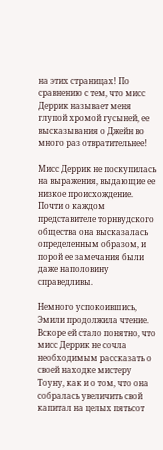на этих страницах! По сравнению с тем, что мисс Деррик называет меня глупой хромой гусыней, ее высказывания о Джейн во много раз отвратительнее!

Мисс Деррик не поскупилась на выражения, выдающие ее низкое происхождение. Почти о каждом представителе торнвудского общества она высказалась определенным образом, и порой ее замечания были даже наполовину справедливы.

Немного успокоившись, Эмили продолжила чтение. Вскоре ей стало понятно, что мисс Деррик не сочла необходимым рассказать о своей находке мистеру Тоуну, как и о том, что она собралась увеличить свой капитал на целых пятьсот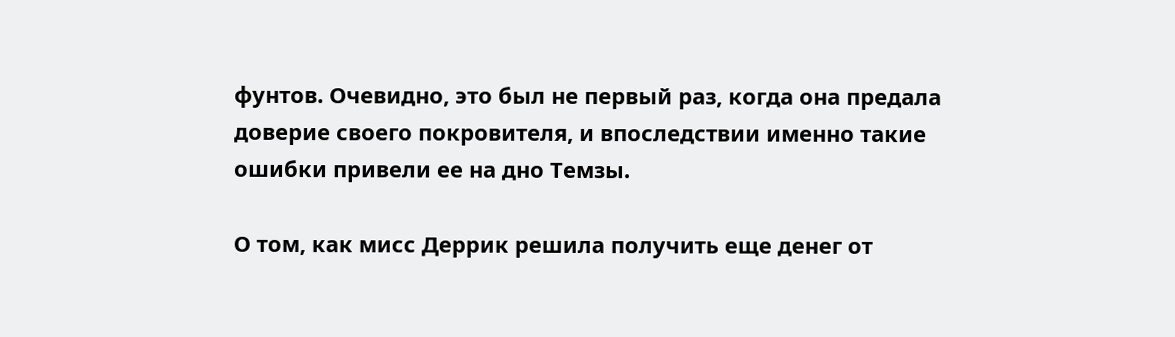фунтов. Очевидно, это был не первый раз, когда она предала доверие своего покровителя, и впоследствии именно такие ошибки привели ее на дно Темзы.

О том, как мисс Деррик решила получить еще денег от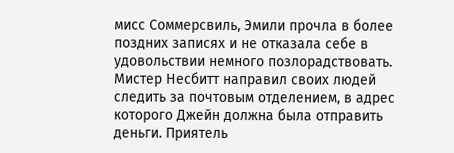мисс Соммерсвиль, Эмили прочла в более поздних записях и не отказала себе в удовольствии немного позлорадствовать. Мистер Несбитт направил своих людей следить за почтовым отделением, в адрес которого Джейн должна была отправить деньги. Приятель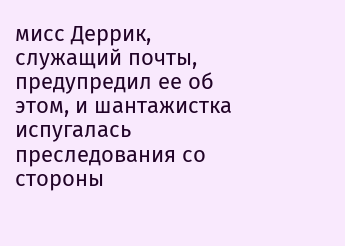мисс Деррик, служащий почты, предупредил ее об этом, и шантажистка испугалась преследования со стороны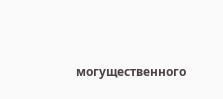могущественного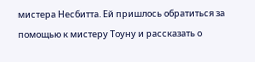мистера Несбитта. Ей пришлось обратиться за помощью к мистеру Тоуну и рассказать о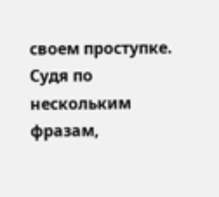своем проступке. Судя по нескольким фразам,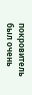покровитель был очень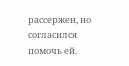рассержен, но согласился помочь ей.